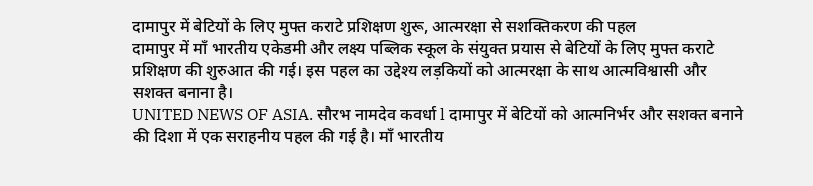दामापुर में बेटियों के लिए मुफ्त कराटे प्रशिक्षण शुरू, आत्मरक्षा से सशक्तिकरण की पहल
दामापुर में माँ भारतीय एकेडमी और लक्ष्य पब्लिक स्कूल के संयुक्त प्रयास से बेटियों के लिए मुफ्त कराटे प्रशिक्षण की शुरुआत की गई। इस पहल का उद्देश्य लड़कियों को आत्मरक्षा के साथ आत्मविश्वासी और सशक्त बनाना है।
UNITED NEWS OF ASIA. सौरभ नामदेव कवर्धा l दामापुर में बेटियों को आत्मनिर्भर और सशक्त बनाने की दिशा में एक सराहनीय पहल की गई है। माँ भारतीय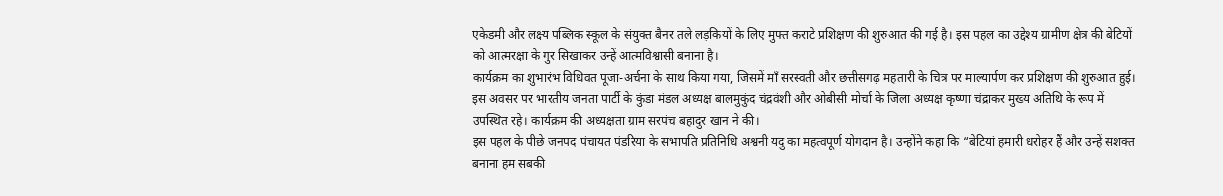एकेडमी और लक्ष्य पब्लिक स्कूल के संयुक्त बैनर तले लड़कियों के लिए मुफ्त कराटे प्रशिक्षण की शुरुआत की गई है। इस पहल का उद्देश्य ग्रामीण क्षेत्र की बेटियों को आत्मरक्षा के गुर सिखाकर उन्हें आत्मविश्वासी बनाना है।
कार्यक्रम का शुभारंभ विधिवत पूजा-अर्चना के साथ किया गया, जिसमें माँ सरस्वती और छत्तीसगढ़ महतारी के चित्र पर माल्यार्पण कर प्रशिक्षण की शुरुआत हुई। इस अवसर पर भारतीय जनता पार्टी के कुंडा मंडल अध्यक्ष बालमुकुंद चंद्रवंशी और ओबीसी मोर्चा के जिला अध्यक्ष कृष्णा चंद्राकर मुख्य अतिथि के रूप में उपस्थित रहे। कार्यक्रम की अध्यक्षता ग्राम सरपंच बहादुर खान ने की।
इस पहल के पीछे जनपद पंचायत पंडरिया के सभापति प्रतिनिधि अश्वनी यदु का महत्वपूर्ण योगदान है। उन्होंने कहा कि “बेटियां हमारी धरोहर हैं और उन्हें सशक्त बनाना हम सबकी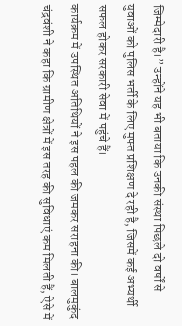जिम्मेदारी है।” उन्होंने यह भी बताया कि उनकी संस्था पिछले दो वर्षों से युवाओं को पुलिस भर्ती के लिए मुफ्त प्रशिक्षण दे रही है, जिसमें कई अभ्यर्थी सफल होकर सरकारी सेवा में पहुंचे हैं।
कार्यक्रम में उपस्थित अतिथियों ने इस पहल की जमकर सराहना की। बालमुकुंद चंद्रवंशी ने कहा कि ग्रामीण क्षेत्रों में इस तरह की सुविधाएं कम मिलती हैं, ऐसे में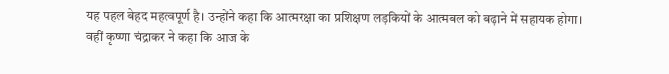यह पहल बेहद महत्वपूर्ण है। उन्होंने कहा कि आत्मरक्षा का प्रशिक्षण लड़कियों के आत्मबल को बढ़ाने में सहायक होगा।
वहीं कृष्णा चंद्राकर ने कहा कि आज के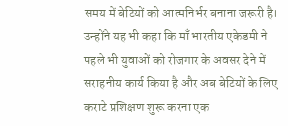समय में बेटियों को आत्मनिर्भर बनाना जरूरी है। उन्होंने यह भी कहा कि माँ भारतीय एकेडमी ने पहले भी युवाओं को रोजगार के अवसर देने में सराहनीय कार्य किया है और अब बेटियों के लिए कराटे प्रशिक्षण शुरू करना एक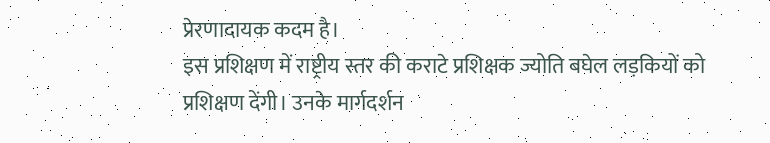प्रेरणादायक कदम है।
इस प्रशिक्षण में राष्ट्रीय स्तर की कराटे प्रशिक्षक ज्योति बघेल लड़कियों को प्रशिक्षण देंगी। उनके मार्गदर्शन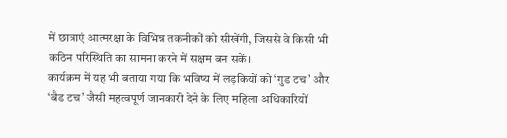में छात्राएं आत्मरक्षा के विभिन्न तकनीकों को सीखेंगी, जिससे वे किसी भी कठिन परिस्थिति का सामना करने में सक्षम बन सकें।
कार्यक्रम में यह भी बताया गया कि भविष्य में लड़कियों को ‘गुड टच’ और ‘बैड टच’ जैसी महत्वपूर्ण जानकारी देने के लिए महिला अधिकारियों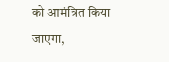को आमंत्रित किया जाएगा,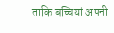ताकि बच्चियां अपनी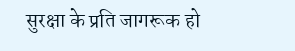सुरक्षा के प्रति जागरूक हो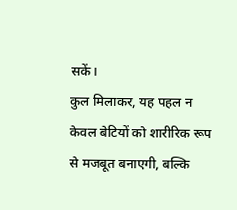सकें।
कुल मिलाकर, यह पहल न केवल बेटियों को शारीरिक रूप से मजबूत बनाएगी, बल्कि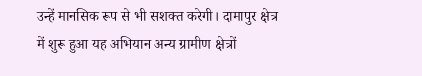उन्हें मानसिक रूप से भी सशक्त करेगी। दामापुर क्षेत्र में शुरू हुआ यह अभियान अन्य ग्रामीण क्षेत्रों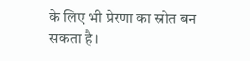के लिए भी प्रेरणा का स्रोत बन सकता है।